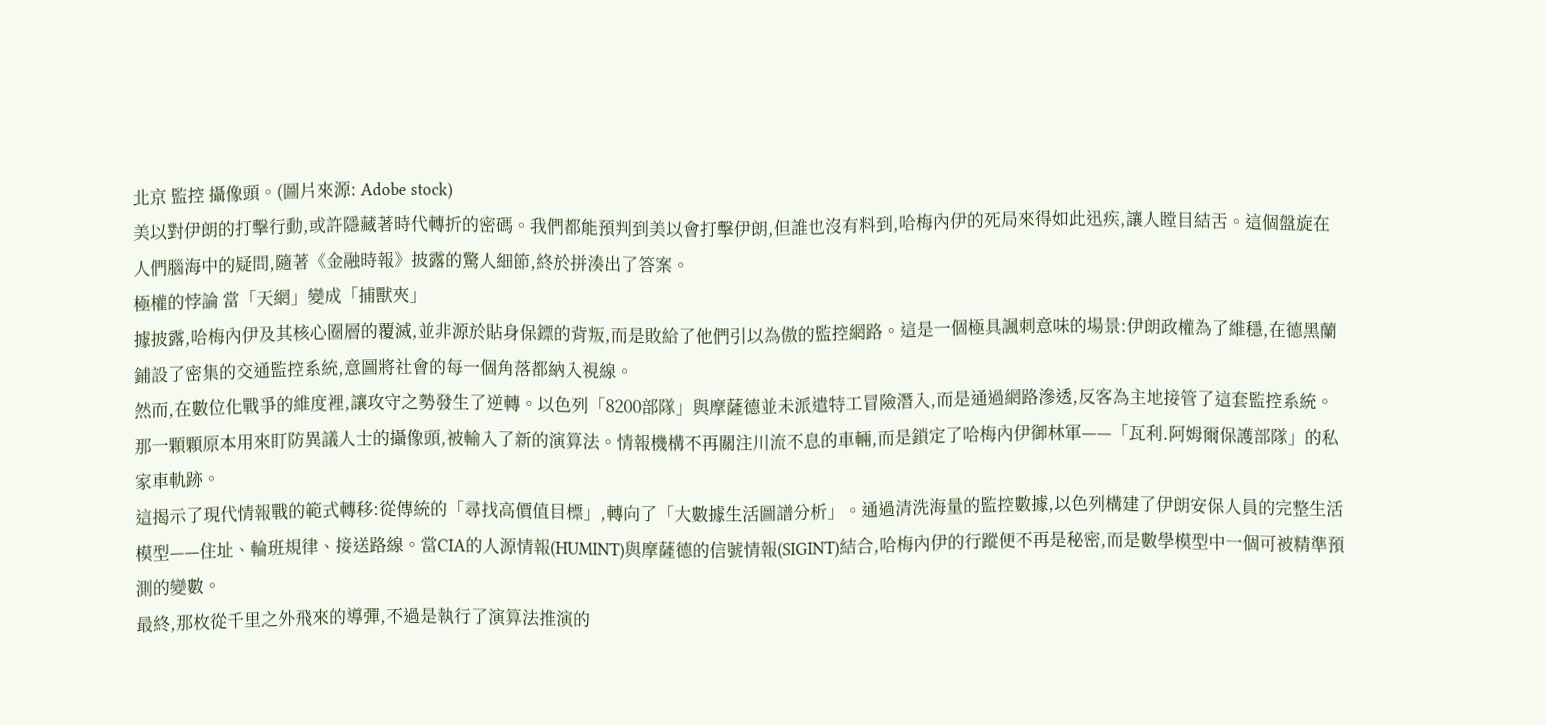北京 監控 攝像頭。(圖片來源: Adobe stock)
美以對伊朗的打擊行動,或許隱藏著時代轉折的密碼。我們都能預判到美以會打擊伊朗,但誰也沒有料到,哈梅內伊的死局來得如此迅疾,讓人瞠目結舌。這個盤旋在人們腦海中的疑問,隨著《金融時報》披露的驚人細節,終於拼湊出了答案。
極權的悖論 當「天網」變成「捕獸夾」
據披露,哈梅內伊及其核心圈層的覆滅,並非源於貼身保鏢的背叛,而是敗給了他們引以為傲的監控網路。這是一個極具諷刺意味的場景:伊朗政權為了維穩,在德黑蘭鋪設了密集的交通監控系統,意圖將社會的每一個角落都納入視線。
然而,在數位化戰爭的維度裡,讓攻守之勢發生了逆轉。以色列「8200部隊」與摩薩德並未派遣特工冒險潛入,而是通過網路滲透,反客為主地接管了這套監控系統。那一顆顆原本用來盯防異議人士的攝像頭,被輸入了新的演算法。情報機構不再關注川流不息的車輛,而是鎖定了哈梅內伊御林軍——「瓦利.阿姆爾保護部隊」的私家車軌跡。
這揭示了現代情報戰的範式轉移:從傳統的「尋找高價值目標」,轉向了「大數據生活圖譜分析」。通過清洗海量的監控數據,以色列構建了伊朗安保人員的完整生活模型——住址、輪班規律、接送路線。當CIA的人源情報(HUMINT)與摩薩德的信號情報(SIGINT)結合,哈梅內伊的行蹤便不再是秘密,而是數學模型中一個可被精準預測的變數。
最終,那枚從千里之外飛來的導彈,不過是執行了演算法推演的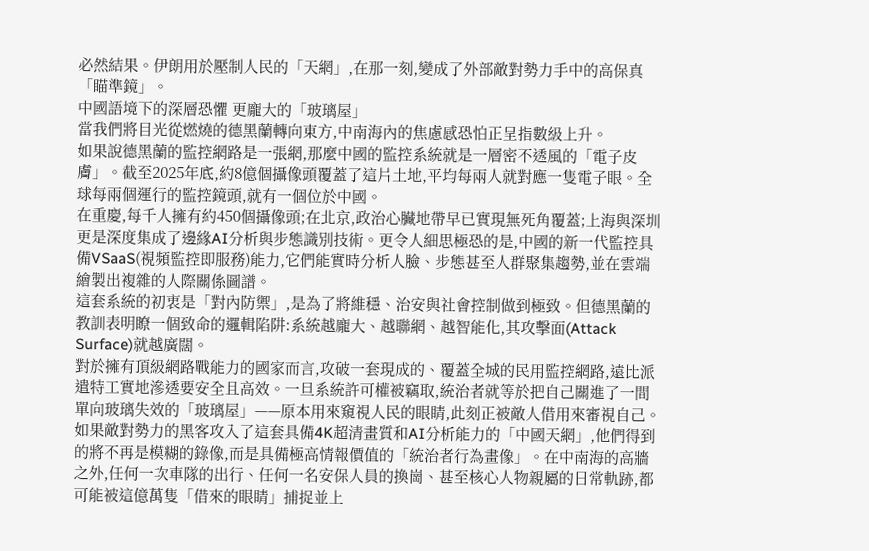必然結果。伊朗用於壓制人民的「天網」,在那一刻,變成了外部敵對勢力手中的高保真「瞄準鏡」。
中國語境下的深層恐懼 更龐大的「玻璃屋」
當我們將目光從燃燒的德黑蘭轉向東方,中南海內的焦慮感恐怕正呈指數級上升。
如果說德黑蘭的監控網路是一張網,那麼中國的監控系統就是一層密不透風的「電子皮膚」。截至2025年底,約8億個攝像頭覆蓋了這片土地,平均每兩人就對應一隻電子眼。全球每兩個運行的監控鏡頭,就有一個位於中國。
在重慶,每千人擁有約450個攝像頭;在北京,政治心臟地帶早已實現無死角覆蓋;上海與深圳更是深度集成了邊緣AI分析與步態識別技術。更令人細思極恐的是,中國的新一代監控具備VSaaS(視頻監控即服務)能力,它們能實時分析人臉、步態甚至人群聚集趨勢,並在雲端繪製出複雜的人際關係圖譜。
這套系統的初衷是「對內防禦」,是為了將維穩、治安與社會控制做到極致。但德黑蘭的教訓表明瞭一個致命的邏輯陷阱:系統越龐大、越聯網、越智能化,其攻擊面(Attack Surface)就越廣闊。
對於擁有頂級網路戰能力的國家而言,攻破一套現成的、覆蓋全城的民用監控網路,遠比派遣特工實地滲透要安全且高效。一旦系統許可權被竊取,統治者就等於把自己關進了一間單向玻璃失效的「玻璃屋」——原本用來窺視人民的眼睛,此刻正被敵人借用來審視自己。
如果敵對勢力的黑客攻入了這套具備4K超清畫質和AI分析能力的「中國天網」,他們得到的將不再是模糊的錄像,而是具備極高情報價值的「統治者行為畫像」。在中南海的高牆之外,任何一次車隊的出行、任何一名安保人員的換崗、甚至核心人物親屬的日常軌跡,都可能被這億萬隻「借來的眼睛」捕捉並上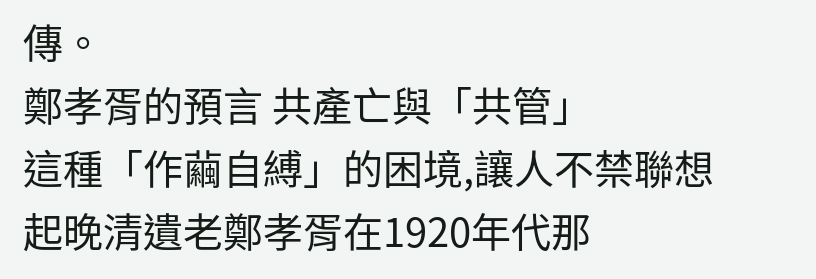傳。
鄭孝胥的預言 共產亡與「共管」
這種「作繭自縛」的困境,讓人不禁聯想起晚清遺老鄭孝胥在1920年代那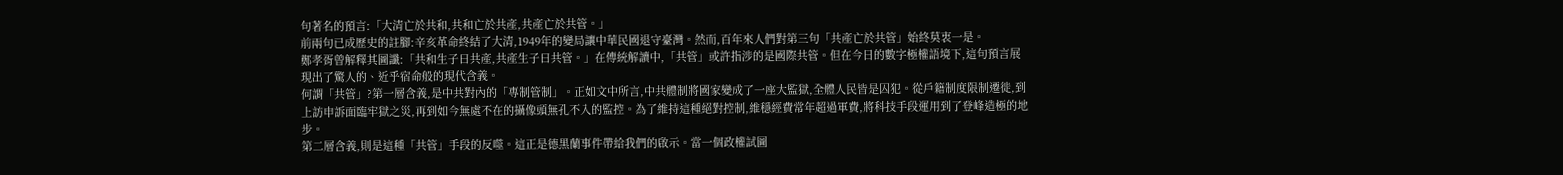句著名的預言:「大清亡於共和,共和亡於共產,共產亡於共管。」
前兩句已成歷史的註腳:辛亥革命終結了大清,1949年的變局讓中華民國退守臺灣。然而,百年來人們對第三句「共產亡於共管」始終莫衷一是。
鄭孝胥曾解釋其圖讖:「共和生子曰共產,共產生子曰共管。」在傳統解讀中,「共管」或許指涉的是國際共管。但在今日的數字極權語境下,這句預言展現出了驚人的、近乎宿命般的現代含義。
何謂「共管」?第一層含義,是中共對內的「專制管制」。正如文中所言,中共體制將國家變成了一座大監獄,全體人民皆是囚犯。從戶籍制度限制遷徙,到上訪申訴面臨牢獄之災,再到如今無處不在的攝像頭無孔不入的監控。為了維持這種絕對控制,維穩經費常年超過軍費,將科技手段運用到了登峰造極的地步。
第二層含義,則是這種「共管」手段的反噬。這正是德黑蘭事件帶給我們的啟示。當一個政權試圖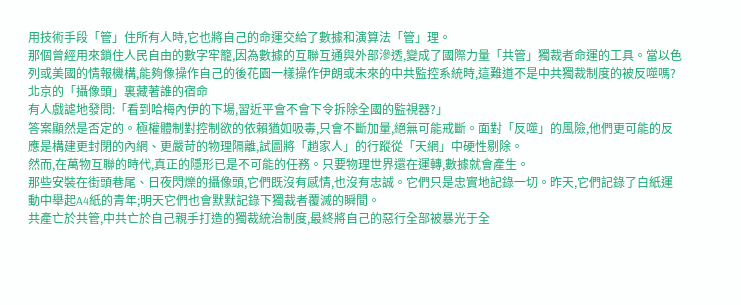用技術手段「管」住所有人時,它也將自己的命運交給了數據和演算法「管」理。
那個曾經用來鎖住人民自由的數字牢籠,因為數據的互聯互通與外部滲透,變成了國際力量「共管」獨裁者命運的工具。當以色列或美國的情報機構,能夠像操作自己的後花園一樣操作伊朗或未來的中共監控系統時,這難道不是中共獨裁制度的被反噬嗎?
北京的「攝像頭」裏藏著誰的宿命
有人戲謔地發問:「看到哈梅內伊的下場,習近平會不會下令拆除全國的監視器?」
答案顯然是否定的。極權體制對控制欲的依賴猶如吸毒,只會不斷加量,絕無可能戒斷。面對「反噬」的風險,他們更可能的反應是構建更封閉的內網、更嚴苛的物理隔離,試圖將「趙家人」的行蹤從「天網」中硬性剔除。
然而,在萬物互聯的時代,真正的隱形已是不可能的任務。只要物理世界還在運轉,數據就會產生。
那些安裝在街頭巷尾、日夜閃爍的攝像頭,它們既沒有感情,也沒有忠誠。它們只是忠實地記錄一切。昨天,它們記錄了白紙運動中舉起A4紙的青年;明天它們也會默默記錄下獨裁者覆滅的瞬間。
共產亡於共管,中共亡於自己親手打造的獨裁統治制度,最終將自己的惡行全部被暴光于全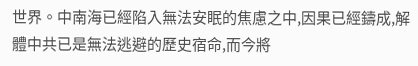世界。中南海已經陷入無法安眠的焦慮之中,因果已經鑄成,解體中共已是無法逃避的歷史宿命,而今將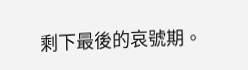剩下最後的哀號期。